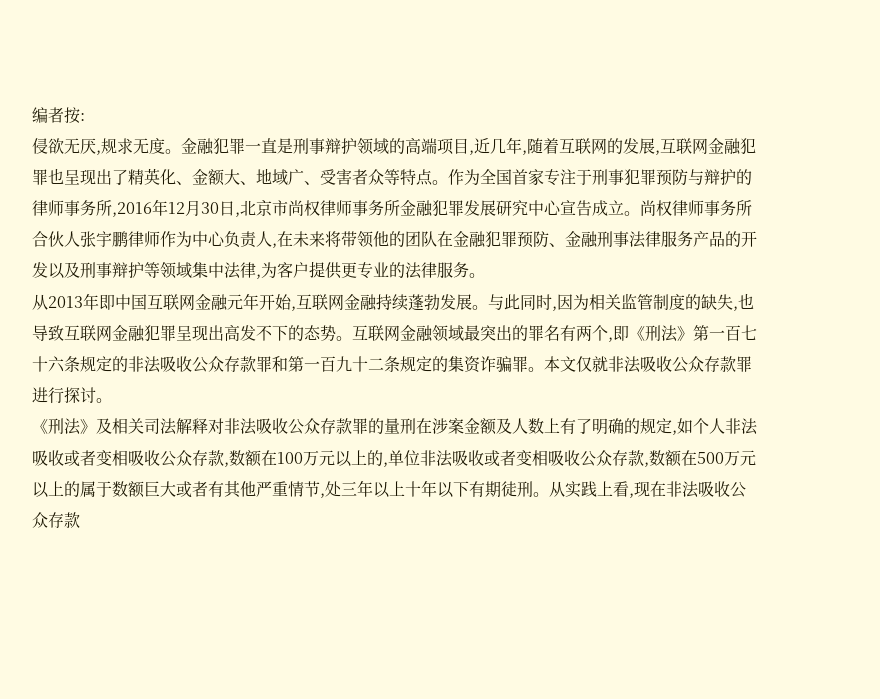编者按:
侵欲无厌,规求无度。金融犯罪一直是刑事辩护领域的高端项目,近几年,随着互联网的发展,互联网金融犯罪也呈现出了精英化、金额大、地域广、受害者众等特点。作为全国首家专注于刑事犯罪预防与辩护的律师事务所,2016年12月30日,北京市尚权律师事务所金融犯罪发展研究中心宣告成立。尚权律师事务所合伙人张宇鹏律师作为中心负责人,在未来将带领他的团队在金融犯罪预防、金融刑事法律服务产品的开发以及刑事辩护等领域集中法律,为客户提供更专业的法律服务。
从2013年即中国互联网金融元年开始,互联网金融持续蓬勃发展。与此同时,因为相关监管制度的缺失,也导致互联网金融犯罪呈现出高发不下的态势。互联网金融领域最突出的罪名有两个,即《刑法》第一百七十六条规定的非法吸收公众存款罪和第一百九十二条规定的集资诈骗罪。本文仅就非法吸收公众存款罪进行探讨。
《刑法》及相关司法解释对非法吸收公众存款罪的量刑在涉案金额及人数上有了明确的规定,如个人非法吸收或者变相吸收公众存款,数额在100万元以上的,单位非法吸收或者变相吸收公众存款,数额在500万元以上的属于数额巨大或者有其他严重情节,处三年以上十年以下有期徒刑。从实践上看,现在非法吸收公众存款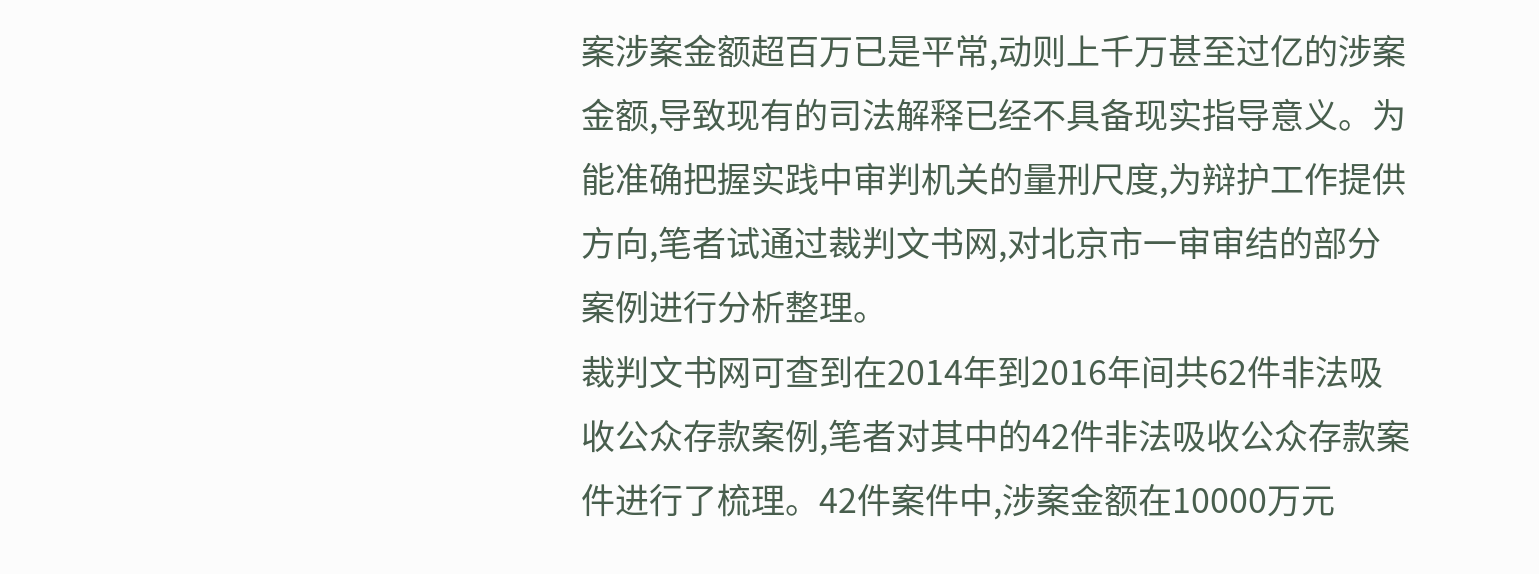案涉案金额超百万已是平常,动则上千万甚至过亿的涉案金额,导致现有的司法解释已经不具备现实指导意义。为能准确把握实践中审判机关的量刑尺度,为辩护工作提供方向,笔者试通过裁判文书网,对北京市一审审结的部分案例进行分析整理。
裁判文书网可查到在2014年到2016年间共62件非法吸收公众存款案例,笔者对其中的42件非法吸收公众存款案件进行了梳理。42件案件中,涉案金额在10000万元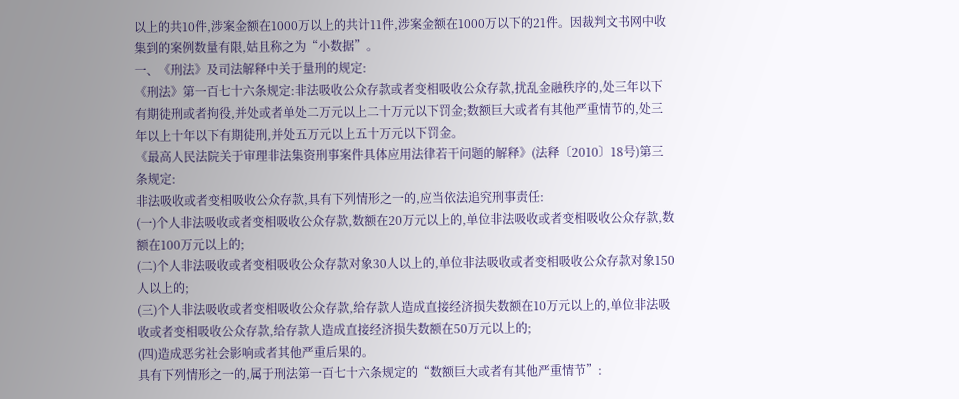以上的共10件,涉案金额在1000万以上的共计11件,涉案金额在1000万以下的21件。因裁判文书网中收集到的案例数量有限,姑且称之为“小数据”。
一、《刑法》及司法解释中关于量刑的规定:
《刑法》第一百七十六条规定:非法吸收公众存款或者变相吸收公众存款,扰乱金融秩序的,处三年以下有期徒刑或者拘役,并处或者单处二万元以上二十万元以下罚金;数额巨大或者有其他严重情节的,处三年以上十年以下有期徒刑,并处五万元以上五十万元以下罚金。
《最高人民法院关于审理非法集资刑事案件具体应用法律若干问题的解释》(法释〔2010〕18号)第三条规定:
非法吸收或者变相吸收公众存款,具有下列情形之一的,应当依法追究刑事责任:
(一)个人非法吸收或者变相吸收公众存款,数额在20万元以上的,单位非法吸收或者变相吸收公众存款,数额在100万元以上的;
(二)个人非法吸收或者变相吸收公众存款对象30人以上的,单位非法吸收或者变相吸收公众存款对象150人以上的;
(三)个人非法吸收或者变相吸收公众存款,给存款人造成直接经济损失数额在10万元以上的,单位非法吸收或者变相吸收公众存款,给存款人造成直接经济损失数额在50万元以上的;
(四)造成恶劣社会影响或者其他严重后果的。
具有下列情形之一的,属于刑法第一百七十六条规定的“数额巨大或者有其他严重情节”: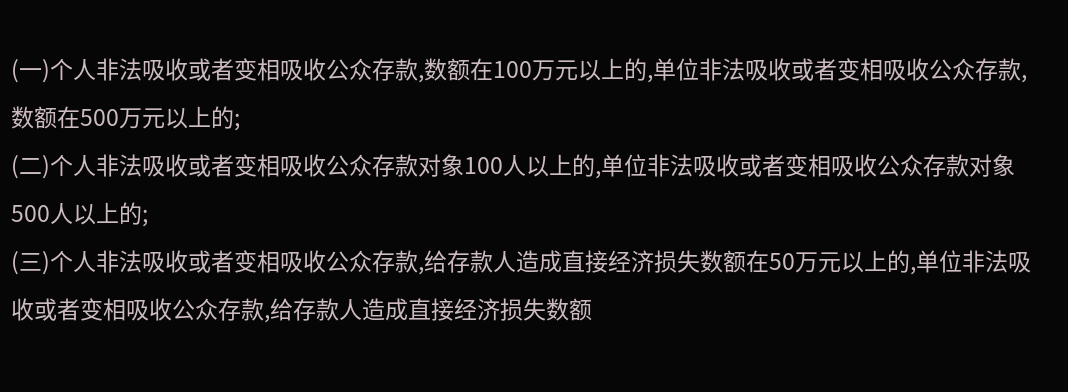(一)个人非法吸收或者变相吸收公众存款,数额在100万元以上的,单位非法吸收或者变相吸收公众存款,数额在500万元以上的;
(二)个人非法吸收或者变相吸收公众存款对象100人以上的,单位非法吸收或者变相吸收公众存款对象500人以上的;
(三)个人非法吸收或者变相吸收公众存款,给存款人造成直接经济损失数额在50万元以上的,单位非法吸收或者变相吸收公众存款,给存款人造成直接经济损失数额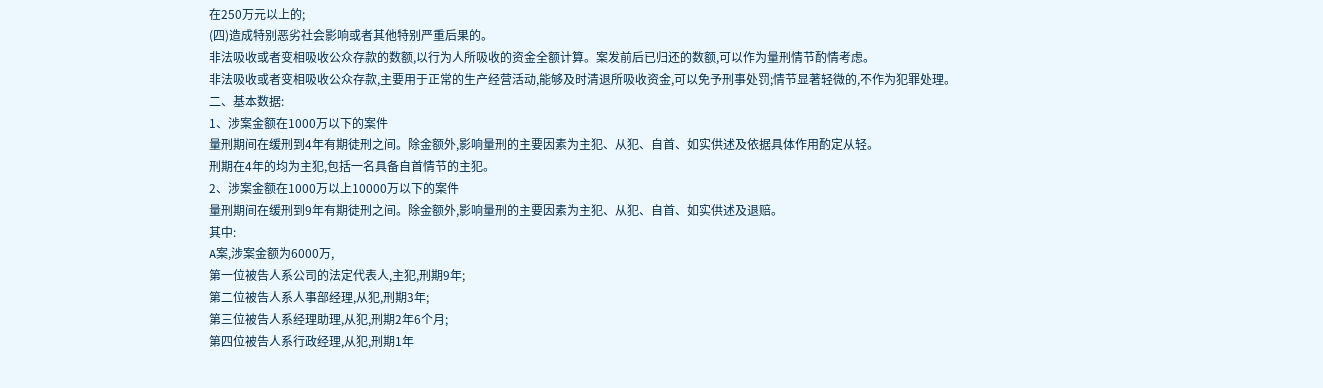在250万元以上的;
(四)造成特别恶劣社会影响或者其他特别严重后果的。
非法吸收或者变相吸收公众存款的数额,以行为人所吸收的资金全额计算。案发前后已归还的数额,可以作为量刑情节酌情考虑。
非法吸收或者变相吸收公众存款,主要用于正常的生产经营活动,能够及时清退所吸收资金,可以免予刑事处罚;情节显著轻微的,不作为犯罪处理。
二、基本数据:
1、涉案金额在1000万以下的案件
量刑期间在缓刑到4年有期徒刑之间。除金额外,影响量刑的主要因素为主犯、从犯、自首、如实供述及依据具体作用酌定从轻。
刑期在4年的均为主犯,包括一名具备自首情节的主犯。
2、涉案金额在1000万以上10000万以下的案件
量刑期间在缓刑到9年有期徒刑之间。除金额外,影响量刑的主要因素为主犯、从犯、自首、如实供述及退赔。
其中:
A案,涉案金额为6000万,
第一位被告人系公司的法定代表人,主犯,刑期9年;
第二位被告人系人事部经理,从犯,刑期3年;
第三位被告人系经理助理,从犯,刑期2年6个月;
第四位被告人系行政经理,从犯,刑期1年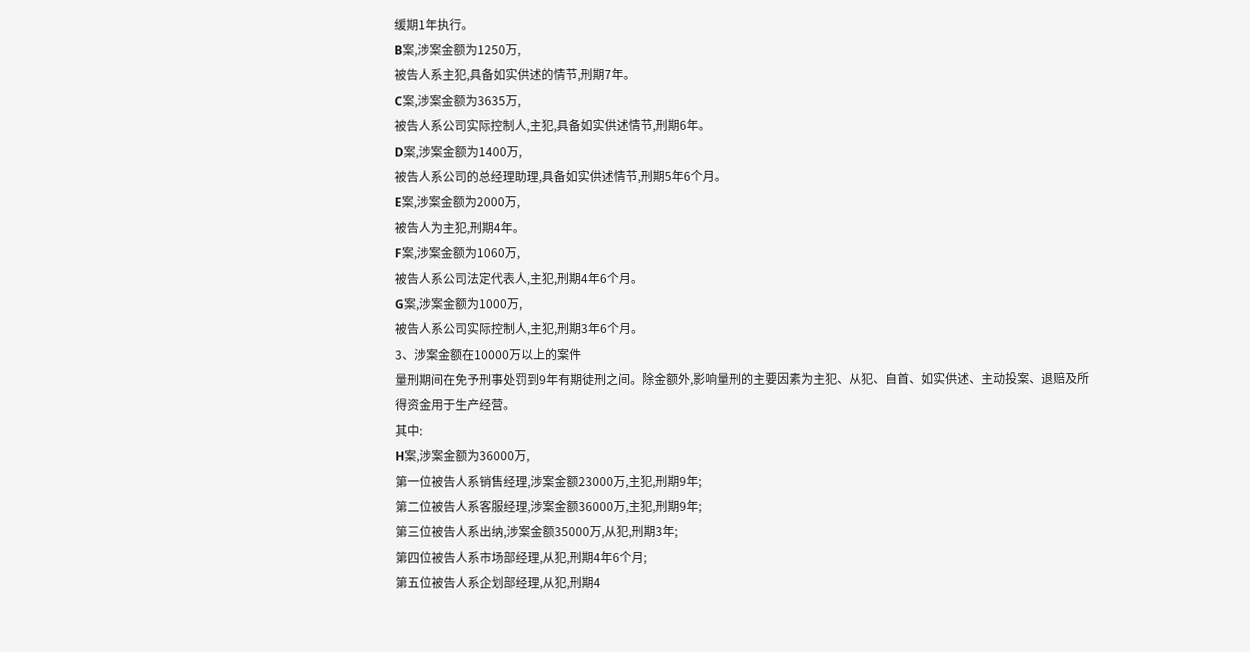缓期1年执行。
B案,涉案金额为1250万,
被告人系主犯,具备如实供述的情节,刑期7年。
C案,涉案金额为3635万,
被告人系公司实际控制人,主犯,具备如实供述情节,刑期6年。
D案,涉案金额为1400万,
被告人系公司的总经理助理,具备如实供述情节,刑期5年6个月。
E案,涉案金额为2000万,
被告人为主犯,刑期4年。
F案,涉案金额为1060万,
被告人系公司法定代表人,主犯,刑期4年6个月。
G案,涉案金额为1000万,
被告人系公司实际控制人,主犯,刑期3年6个月。
3、涉案金额在10000万以上的案件
量刑期间在免予刑事处罚到9年有期徒刑之间。除金额外,影响量刑的主要因素为主犯、从犯、自首、如实供述、主动投案、退赔及所得资金用于生产经营。
其中:
H案,涉案金额为36000万,
第一位被告人系销售经理,涉案金额23000万,主犯,刑期9年;
第二位被告人系客服经理,涉案金额36000万,主犯,刑期9年;
第三位被告人系出纳,涉案金额35000万,从犯,刑期3年;
第四位被告人系市场部经理,从犯,刑期4年6个月;
第五位被告人系企划部经理,从犯,刑期4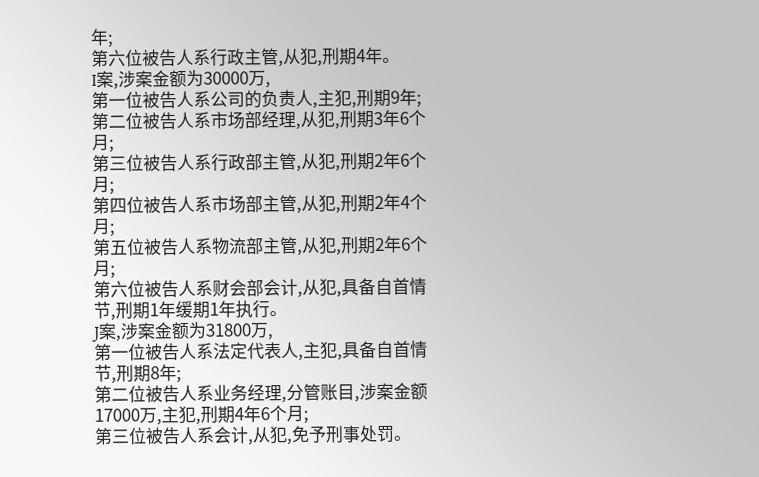年;
第六位被告人系行政主管,从犯,刑期4年。
I案,涉案金额为30000万,
第一位被告人系公司的负责人,主犯,刑期9年;
第二位被告人系市场部经理,从犯,刑期3年6个月;
第三位被告人系行政部主管,从犯,刑期2年6个月;
第四位被告人系市场部主管,从犯,刑期2年4个月;
第五位被告人系物流部主管,从犯,刑期2年6个月;
第六位被告人系财会部会计,从犯,具备自首情节,刑期1年缓期1年执行。
J案,涉案金额为31800万,
第一位被告人系法定代表人,主犯,具备自首情节,刑期8年;
第二位被告人系业务经理,分管账目,涉案金额17000万,主犯,刑期4年6个月;
第三位被告人系会计,从犯,免予刑事处罚。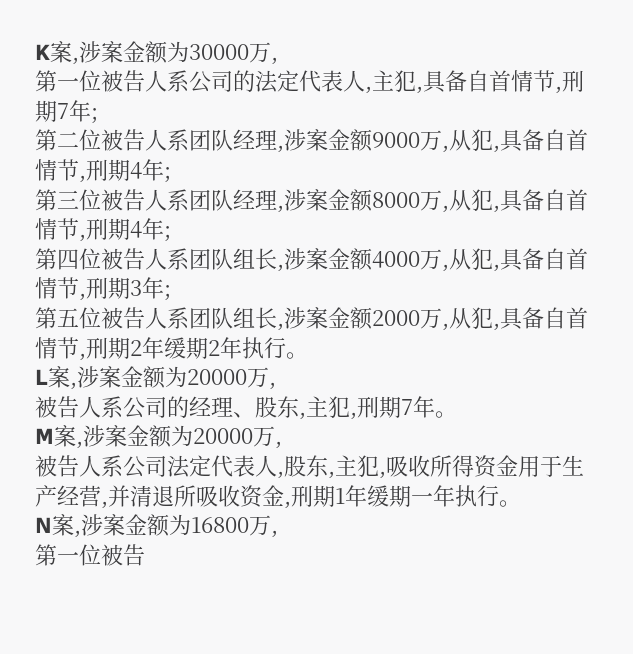K案,涉案金额为30000万,
第一位被告人系公司的法定代表人,主犯,具备自首情节,刑期7年;
第二位被告人系团队经理,涉案金额9000万,从犯,具备自首情节,刑期4年;
第三位被告人系团队经理,涉案金额8000万,从犯,具备自首情节,刑期4年;
第四位被告人系团队组长,涉案金额4000万,从犯,具备自首情节,刑期3年;
第五位被告人系团队组长,涉案金额2000万,从犯,具备自首情节,刑期2年缓期2年执行。
L案,涉案金额为20000万,
被告人系公司的经理、股东,主犯,刑期7年。
M案,涉案金额为20000万,
被告人系公司法定代表人,股东,主犯,吸收所得资金用于生产经营,并清退所吸收资金,刑期1年缓期一年执行。
N案,涉案金额为16800万,
第一位被告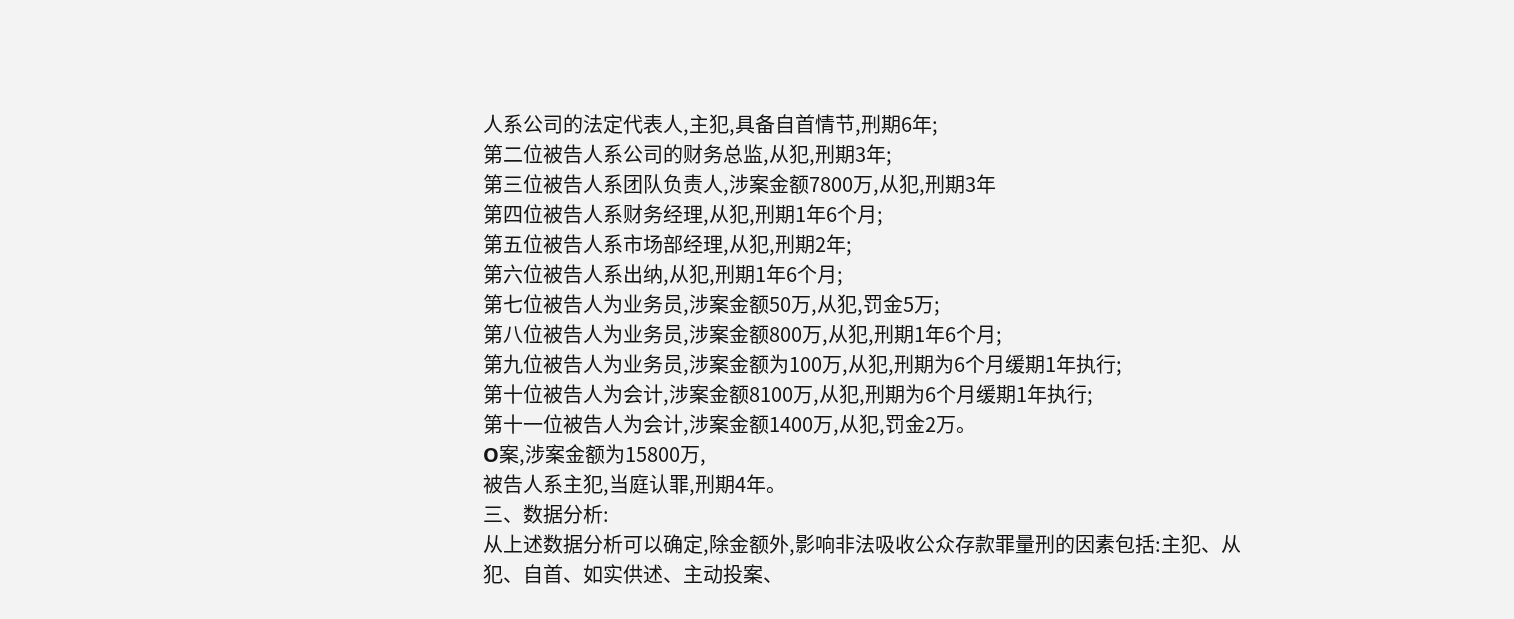人系公司的法定代表人,主犯,具备自首情节,刑期6年;
第二位被告人系公司的财务总监,从犯,刑期3年;
第三位被告人系团队负责人,涉案金额7800万,从犯,刑期3年
第四位被告人系财务经理,从犯,刑期1年6个月;
第五位被告人系市场部经理,从犯,刑期2年;
第六位被告人系出纳,从犯,刑期1年6个月;
第七位被告人为业务员,涉案金额50万,从犯,罚金5万;
第八位被告人为业务员,涉案金额800万,从犯,刑期1年6个月;
第九位被告人为业务员,涉案金额为100万,从犯,刑期为6个月缓期1年执行;
第十位被告人为会计,涉案金额8100万,从犯,刑期为6个月缓期1年执行;
第十一位被告人为会计,涉案金额1400万,从犯,罚金2万。
O案,涉案金额为15800万,
被告人系主犯,当庭认罪,刑期4年。
三、数据分析:
从上述数据分析可以确定,除金额外,影响非法吸收公众存款罪量刑的因素包括:主犯、从犯、自首、如实供述、主动投案、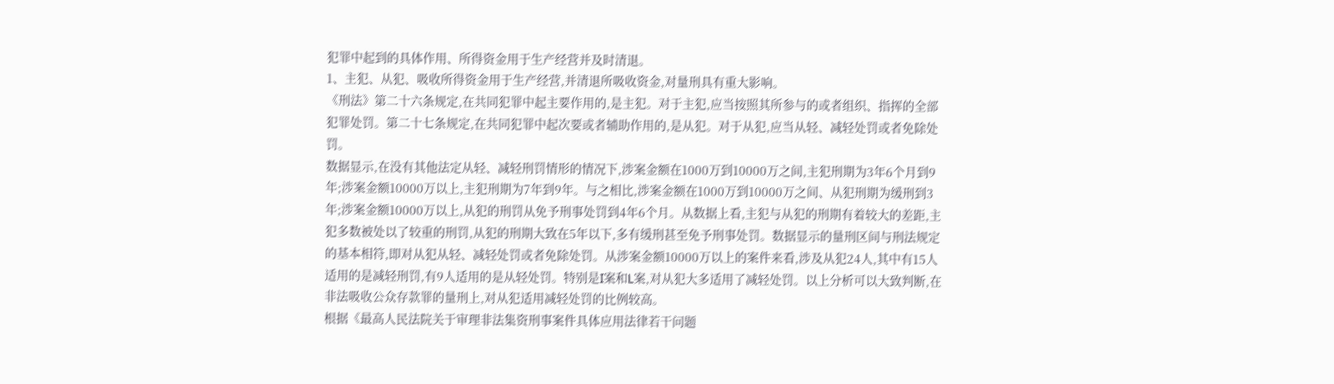犯罪中起到的具体作用、所得资金用于生产经营并及时清退。
1、主犯、从犯、吸收所得资金用于生产经营,并清退所吸收资金,对量刑具有重大影响。
《刑法》第二十六条规定,在共同犯罪中起主要作用的,是主犯。对于主犯,应当按照其所参与的或者组织、指挥的全部犯罪处罚。第二十七条规定,在共同犯罪中起次要或者辅助作用的,是从犯。对于从犯,应当从轻、减轻处罚或者免除处罚。
数据显示,在没有其他法定从轻、减轻刑罚情形的情况下,涉案金额在1000万到10000万之间,主犯刑期为3年6个月到9年;涉案金额10000万以上,主犯刑期为7年到9年。与之相比,涉案金额在1000万到10000万之间、从犯刑期为缓刑到3年;涉案金额10000万以上,从犯的刑罚从免予刑事处罚到4年6个月。从数据上看,主犯与从犯的刑期有着较大的差距,主犯多数被处以了较重的刑罚,从犯的刑期大致在5年以下,多有缓刑甚至免予刑事处罚。数据显示的量刑区间与刑法规定的基本相符,即对从犯从轻、减轻处罚或者免除处罚。从涉案金额10000万以上的案件来看,涉及从犯24人,其中有15人适用的是减轻刑罚,有9人适用的是从轻处罚。特别是I案和L案,对从犯大多适用了减轻处罚。以上分析可以大致判断,在非法吸收公众存款罪的量刑上,对从犯适用减轻处罚的比例较高。
根据《最高人民法院关于审理非法集资刑事案件具体应用法律若干问题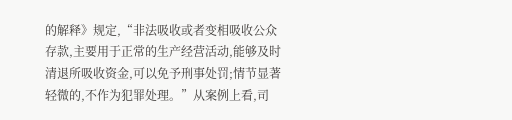的解释》规定,“非法吸收或者变相吸收公众存款,主要用于正常的生产经营活动,能够及时清退所吸收资金,可以免予刑事处罚;情节显著轻微的,不作为犯罪处理。”从案例上看,司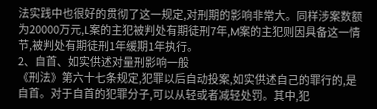法实践中也很好的贯彻了这一规定,对刑期的影响非常大。同样涉案数额为20000万元,L案的主犯被判处有期徒刑7年,M案的主犯则因具备这一情节,被判处有期徒刑1年缓期1年执行。
2、自首、如实供述对量刑影响一般
《刑法》第六十七条规定,犯罪以后自动投案,如实供述自己的罪行的,是自首。对于自首的犯罪分子,可以从轻或者减轻处罚。其中,犯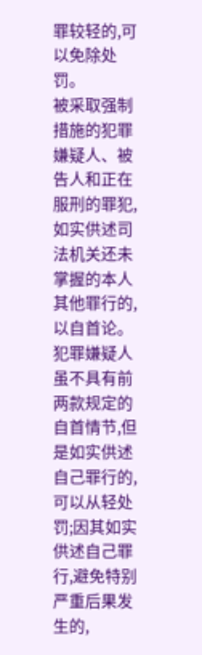罪较轻的,可以免除处罚。
被采取强制措施的犯罪嫌疑人、被告人和正在服刑的罪犯,如实供述司法机关还未掌握的本人其他罪行的,以自首论。
犯罪嫌疑人虽不具有前两款规定的自首情节,但是如实供述自己罪行的,可以从轻处罚;因其如实供述自己罪行,避免特别严重后果发生的,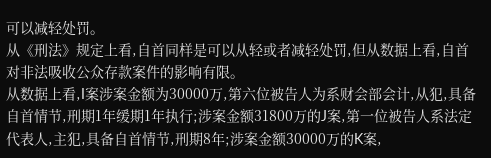可以减轻处罚。
从《刑法》规定上看,自首同样是可以从轻或者减轻处罚,但从数据上看,自首对非法吸收公众存款案件的影响有限。
从数据上看,I案涉案金额为30000万,第六位被告人为系财会部会计,从犯,具备自首情节,刑期1年缓期1年执行;涉案金额31800万的J案,第一位被告人系法定代表人,主犯,具备自首情节,刑期8年;涉案金额30000万的K案,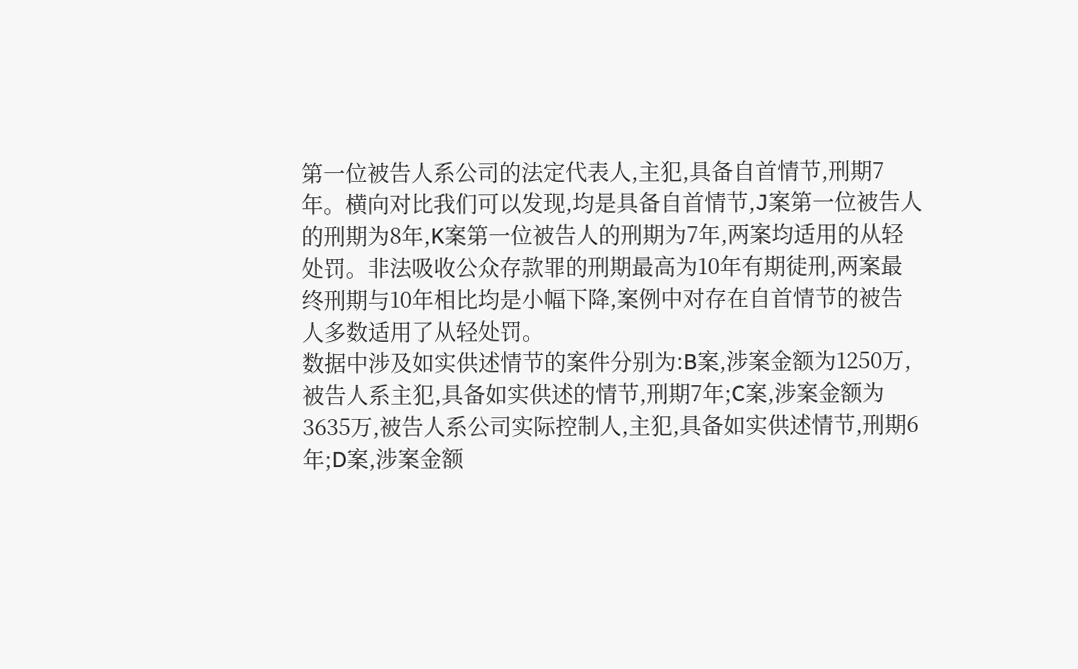第一位被告人系公司的法定代表人,主犯,具备自首情节,刑期7年。横向对比我们可以发现,均是具备自首情节,J案第一位被告人的刑期为8年,K案第一位被告人的刑期为7年,两案均适用的从轻处罚。非法吸收公众存款罪的刑期最高为10年有期徒刑,两案最终刑期与10年相比均是小幅下降,案例中对存在自首情节的被告人多数适用了从轻处罚。
数据中涉及如实供述情节的案件分别为:B案,涉案金额为1250万,被告人系主犯,具备如实供述的情节,刑期7年;C案,涉案金额为3635万,被告人系公司实际控制人,主犯,具备如实供述情节,刑期6年;D案,涉案金额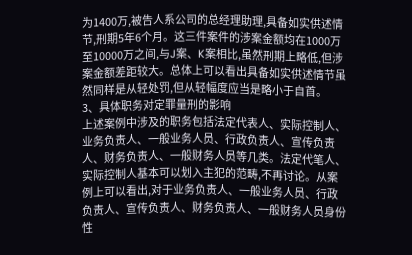为1400万,被告人系公司的总经理助理,具备如实供述情节,刑期5年6个月。这三件案件的涉案金额均在1000万至10000万之间,与J案、K案相比,虽然刑期上略低,但涉案金额差距较大。总体上可以看出具备如实供述情节虽然同样是从轻处罚,但从轻幅度应当是略小于自首。
3、具体职务对定罪量刑的影响
上述案例中涉及的职务包括法定代表人、实际控制人、业务负责人、一般业务人员、行政负责人、宣传负责人、财务负责人、一般财务人员等几类。法定代笔人、实际控制人基本可以划入主犯的范畴,不再讨论。从案例上可以看出,对于业务负责人、一般业务人员、行政负责人、宣传负责人、财务负责人、一般财务人员身份性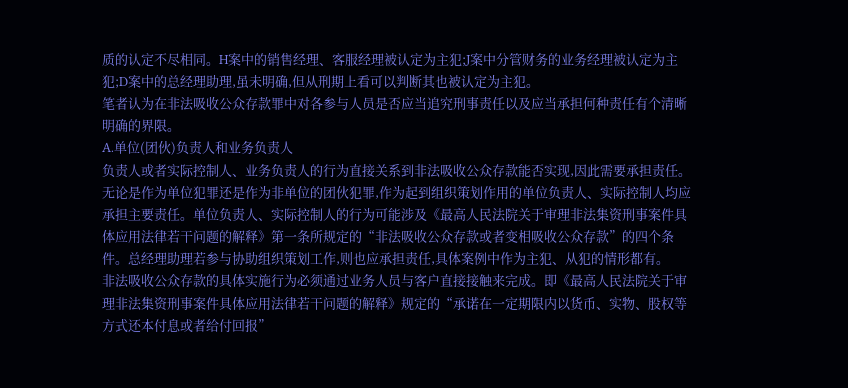质的认定不尽相同。H案中的销售经理、客服经理被认定为主犯;J案中分管财务的业务经理被认定为主犯;D案中的总经理助理,虽未明确,但从刑期上看可以判断其也被认定为主犯。
笔者认为在非法吸收公众存款罪中对各参与人员是否应当追究刑事责任以及应当承担何种责任有个清晰明确的界限。
A.单位(团伙)负责人和业务负责人
负责人或者实际控制人、业务负责人的行为直接关系到非法吸收公众存款能否实现,因此需要承担责任。
无论是作为单位犯罪还是作为非单位的团伙犯罪,作为起到组织策划作用的单位负责人、实际控制人均应承担主要责任。单位负责人、实际控制人的行为可能涉及《最高人民法院关于审理非法集资刑事案件具体应用法律若干问题的解释》第一条所规定的“非法吸收公众存款或者变相吸收公众存款”的四个条件。总经理助理若参与协助组织策划工作,则也应承担责任,具体案例中作为主犯、从犯的情形都有。
非法吸收公众存款的具体实施行为必须通过业务人员与客户直接接触来完成。即《最高人民法院关于审理非法集资刑事案件具体应用法律若干问题的解释》规定的“承诺在一定期限内以货币、实物、股权等方式还本付息或者给付回报”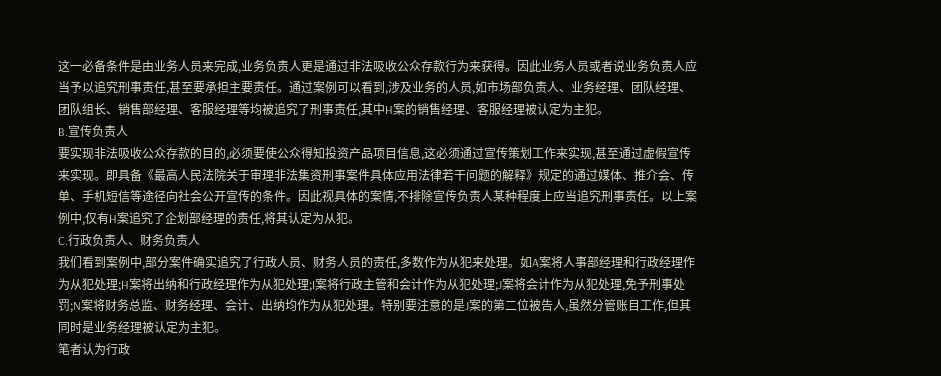这一必备条件是由业务人员来完成,业务负责人更是通过非法吸收公众存款行为来获得。因此业务人员或者说业务负责人应当予以追究刑事责任,甚至要承担主要责任。通过案例可以看到,涉及业务的人员,如市场部负责人、业务经理、团队经理、团队组长、销售部经理、客服经理等均被追究了刑事责任,其中H案的销售经理、客服经理被认定为主犯。
B.宣传负责人
要实现非法吸收公众存款的目的,必须要使公众得知投资产品项目信息,这必须通过宣传策划工作来实现,甚至通过虚假宣传来实现。即具备《最高人民法院关于审理非法集资刑事案件具体应用法律若干问题的解释》规定的通过媒体、推介会、传单、手机短信等途径向社会公开宣传的条件。因此视具体的案情,不排除宣传负责人某种程度上应当追究刑事责任。以上案例中,仅有H案追究了企划部经理的责任,将其认定为从犯。
C.行政负责人、财务负责人
我们看到案例中,部分案件确实追究了行政人员、财务人员的责任,多数作为从犯来处理。如A案将人事部经理和行政经理作为从犯处理;H案将出纳和行政经理作为从犯处理;I案将行政主管和会计作为从犯处理;J案将会计作为从犯处理,免予刑事处罚;N案将财务总监、财务经理、会计、出纳均作为从犯处理。特别要注意的是J案的第二位被告人,虽然分管账目工作,但其同时是业务经理被认定为主犯。
笔者认为行政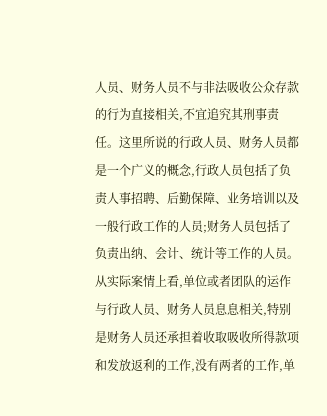人员、财务人员不与非法吸收公众存款的行为直接相关,不宜追究其刑事责任。这里所说的行政人员、财务人员都是一个广义的概念,行政人员包括了负责人事招聘、后勤保障、业务培训以及一般行政工作的人员;财务人员包括了负责出纳、会计、统计等工作的人员。从实际案情上看,单位或者团队的运作与行政人员、财务人员息息相关,特别是财务人员还承担着收取吸收所得款项和发放返利的工作,没有两者的工作,单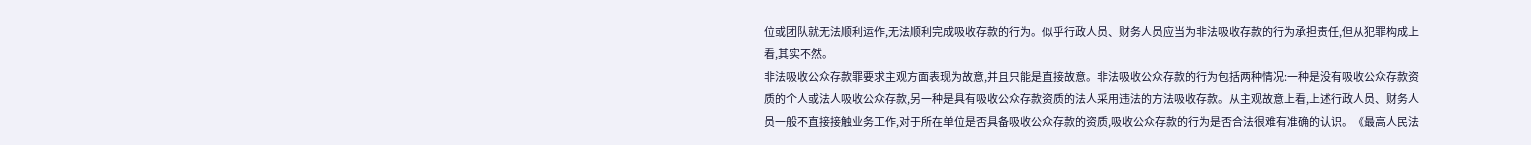位或团队就无法顺利运作,无法顺利完成吸收存款的行为。似乎行政人员、财务人员应当为非法吸收存款的行为承担责任,但从犯罪构成上看,其实不然。
非法吸收公众存款罪要求主观方面表现为故意,并且只能是直接故意。非法吸收公众存款的行为包括两种情况:一种是没有吸收公众存款资质的个人或法人吸收公众存款,另一种是具有吸收公众存款资质的法人采用违法的方法吸收存款。从主观故意上看,上述行政人员、财务人员一般不直接接触业务工作,对于所在单位是否具备吸收公众存款的资质,吸收公众存款的行为是否合法很难有准确的认识。《最高人民法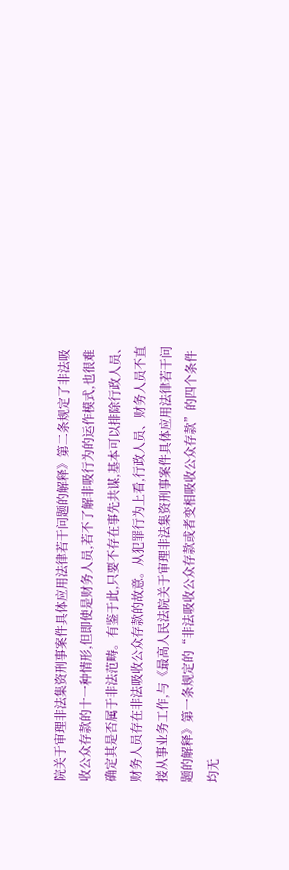院关于审理非法集资刑事案件具体应用法律若干问题的解释》第二条规定了非法吸收公众存款的十一种情形,但即使是财务人员,若不了解非吸行为的运作模式,也很难确定其是否属于非法范畴。有鉴于此,只要不存在事先共谋,基本可以排除行政人员、财务人员存在非法吸收公众存款的故意。从犯罪行为上看,行政人员、财务人员不直接从事业务工作,与《最高人民法院关于审理非法集资刑事案件具体应用法律若干问题的解释》第一条规定的“非法吸收公众存款或者变相吸收公众存款”的四个条件均无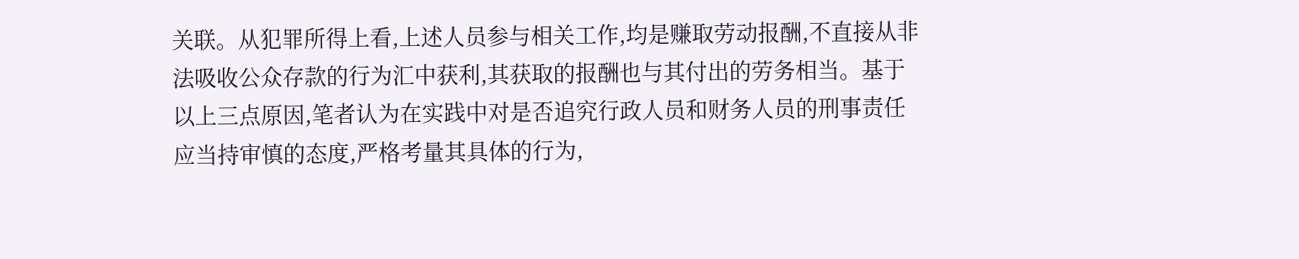关联。从犯罪所得上看,上述人员参与相关工作,均是赚取劳动报酬,不直接从非法吸收公众存款的行为汇中获利,其获取的报酬也与其付出的劳务相当。基于以上三点原因,笔者认为在实践中对是否追究行政人员和财务人员的刑事责任应当持审慎的态度,严格考量其具体的行为,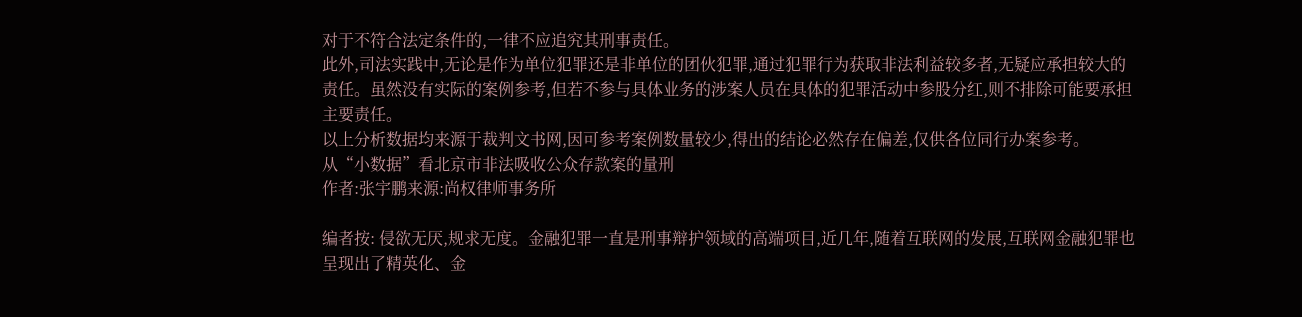对于不符合法定条件的,一律不应追究其刑事责任。
此外,司法实践中,无论是作为单位犯罪还是非单位的团伙犯罪,通过犯罪行为获取非法利益较多者,无疑应承担较大的责任。虽然没有实际的案例参考,但若不参与具体业务的涉案人员在具体的犯罪活动中参股分红,则不排除可能要承担主要责任。
以上分析数据均来源于裁判文书网,因可参考案例数量较少,得出的结论必然存在偏差,仅供各位同行办案参考。
从“小数据”看北京市非法吸收公众存款案的量刑
作者:张宇鹏来源:尚权律师事务所

编者按: 侵欲无厌,规求无度。金融犯罪一直是刑事辩护领域的高端项目,近几年,随着互联网的发展,互联网金融犯罪也呈现出了精英化、金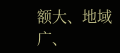额大、地域广、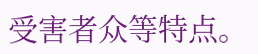受害者众等特点。